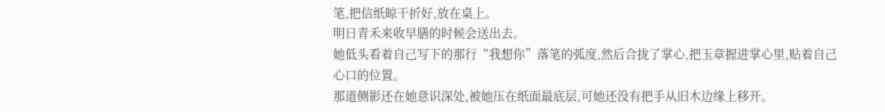笔,把信纸晾干折好,放在桌上。
明日青禾来收早膳的时候会送出去。
她低头看着自己写下的那行“我想你”落笔的弧度,然后合拢了掌心,把玉章握进掌心里,贴着自己心口的位置。
那道侧影还在她意识深处,被她压在纸面最底层,可她还没有把手从旧木边缘上移开。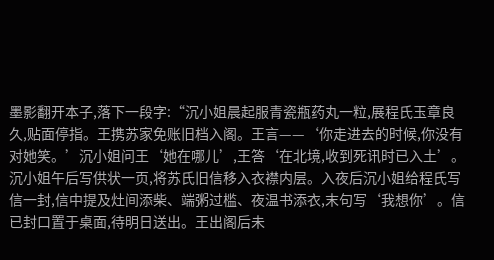墨影翻开本子,落下一段字:“沉小姐晨起服青瓷瓶药丸一粒,展程氏玉章良久,贴面停指。王携苏家免账旧档入阁。王言——‘你走进去的时候,你没有对她笑。’沉小姐问王‘她在哪儿’,王答‘在北境,收到死讯时已入土’。沉小姐午后写供状一页,将苏氏旧信移入衣襟内层。入夜后沉小姐给程氏写信一封,信中提及灶间添柴、端粥过槛、夜温书添衣,末句写‘我想你’。信已封口置于桌面,待明日送出。王出阁后未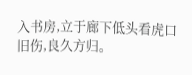入书房,立于廊下低头看虎口旧伤,良久方归。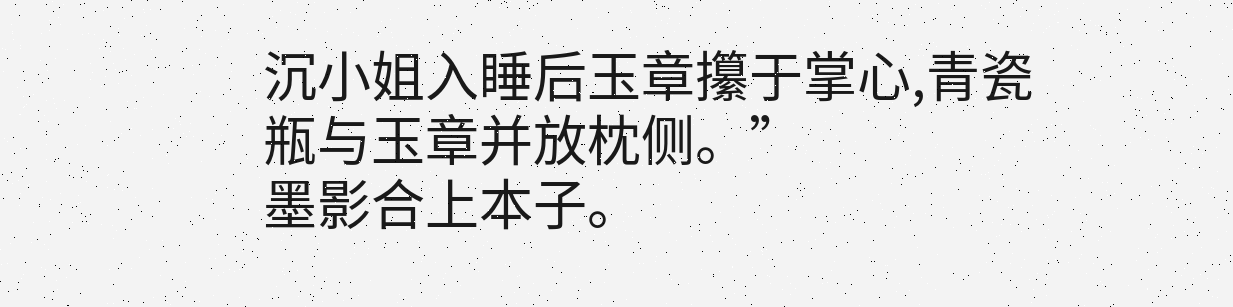沉小姐入睡后玉章攥于掌心,青瓷瓶与玉章并放枕侧。”
墨影合上本子。